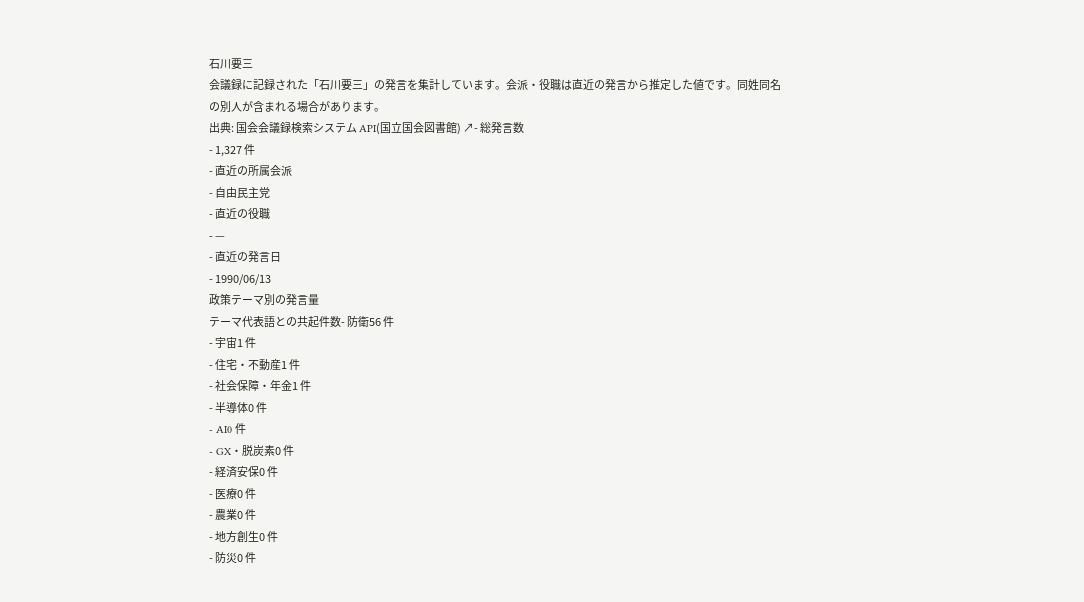石川要三
会議録に記録された「石川要三」の発言を集計しています。会派・役職は直近の発言から推定した値です。同姓同名の別人が含まれる場合があります。
出典: 国会会議録検索システム API(国立国会図書館) ↗- 総発言数
- 1,327 件
- 直近の所属会派
- 自由民主党
- 直近の役職
- —
- 直近の発言日
- 1990/06/13
政策テーマ別の発言量
テーマ代表語との共起件数- 防衛56 件
- 宇宙1 件
- 住宅・不動産1 件
- 社会保障・年金1 件
- 半導体0 件
- AI0 件
- GX・脱炭素0 件
- 経済安保0 件
- 医療0 件
- 農業0 件
- 地方創生0 件
- 防災0 件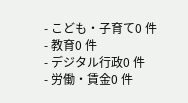- こども・子育て0 件
- 教育0 件
- デジタル行政0 件
- 労働・賃金0 件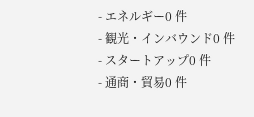- エネルギー0 件
- 観光・インバウンド0 件
- スタートアップ0 件
- 通商・貿易0 件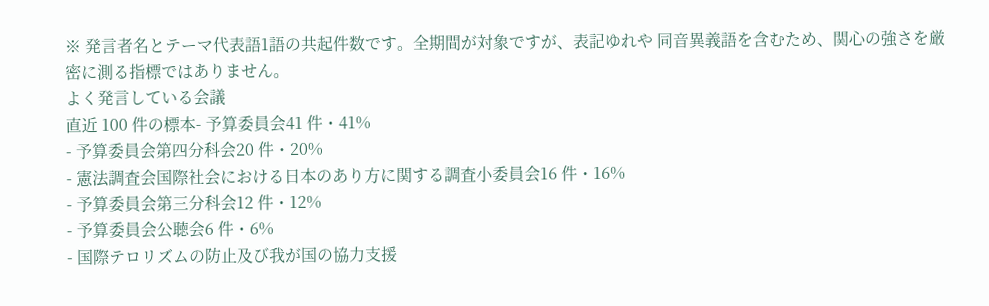※ 発言者名とテーマ代表語1語の共起件数です。全期間が対象ですが、表記ゆれや 同音異義語を含むため、関心の強さを厳密に測る指標ではありません。
よく発言している会議
直近 100 件の標本- 予算委員会41 件・41%
- 予算委員会第四分科会20 件・20%
- 憲法調査会国際社会における日本のあり方に関する調査小委員会16 件・16%
- 予算委員会第三分科会12 件・12%
- 予算委員会公聴会6 件・6%
- 国際テロリズムの防止及び我が国の協力支援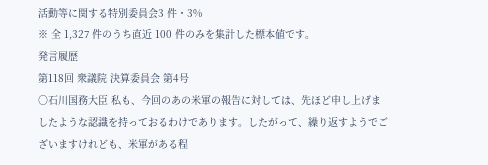活動等に関する特別委員会3 件・3%
※ 全 1,327 件のうち直近 100 件のみを集計した標本値です。
発言履歴
第118回 衆議院 決算委員会 第4号
○石川国務大臣 私も、今回のあの米軍の報告に対しては、先ほど申し上げましたような認識を持っておるわけであります。したがって、繰り返すようでございますけれども、米軍がある程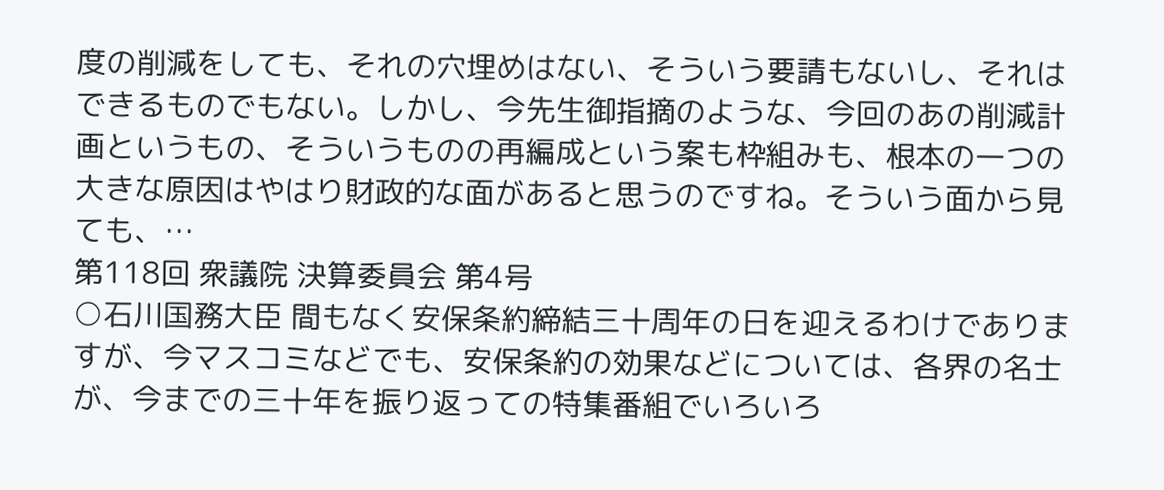度の削減をしても、それの穴埋めはない、そういう要請もないし、それはできるものでもない。しかし、今先生御指摘のような、今回のあの削減計画というもの、そういうものの再編成という案も枠組みも、根本の一つの大きな原因はやはり財政的な面があると思うのですね。そういう面から見ても、…
第118回 衆議院 決算委員会 第4号
○石川国務大臣 間もなく安保条約締結三十周年の日を迎えるわけでありますが、今マスコミなどでも、安保条約の効果などについては、各界の名士が、今までの三十年を振り返っての特集番組でいろいろ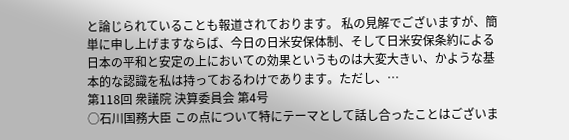と論じられていることも報道されております。 私の見解でございますが、簡単に申し上げますならば、今日の日米安保体制、そして日米安保条約による日本の平和と安定の上においての効果というものは大変大きい、かような基本的な認識を私は持っておるわけであります。ただし、…
第118回 衆議院 決算委員会 第4号
○石川国務大臣 この点について特にテーマとして話し合ったことはございま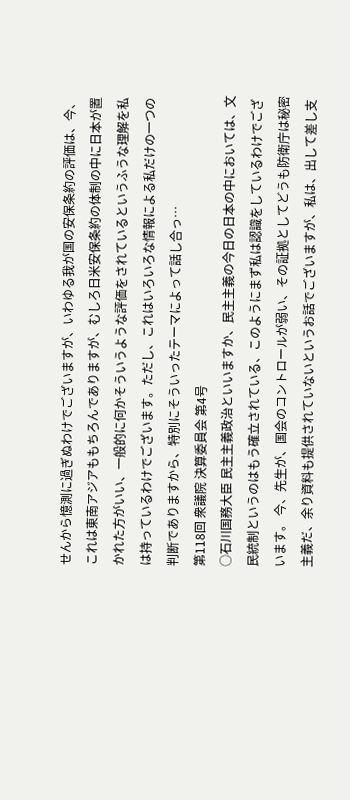せんから憶測に過ぎぬわけでございますが、いわゆる我が国の安保条約の評価は、今、これは東南アジアももちろんでありますが、むしろ日米安保条約の体制の中に日本が置かれた方がいい、一般的に何かそういうような評価をされているというふうな理解を私は持っているわけでございます。ただし、これはいろいろな情報による私だけの一つの判断でありますから、特別にそういったテーマによって話し合っ…
第118回 衆議院 決算委員会 第4号
○石川国務大臣 民主主義政治といいますか、民主主義の今日の日本の中においては、文民統制というのはもう確立されている、このようにまず私は認識をしているわけでございます。 今、先生が、国会のコントロールが弱い、その証拠としてどうも防衛庁は秘密主義だ、余り資料も提供されていないというお話でございますが、私は、出して差し支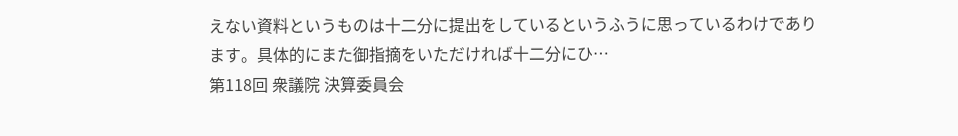えない資料というものは十二分に提出をしているというふうに思っているわけであります。具体的にまた御指摘をいただければ十二分にひ…
第118回 衆議院 決算委員会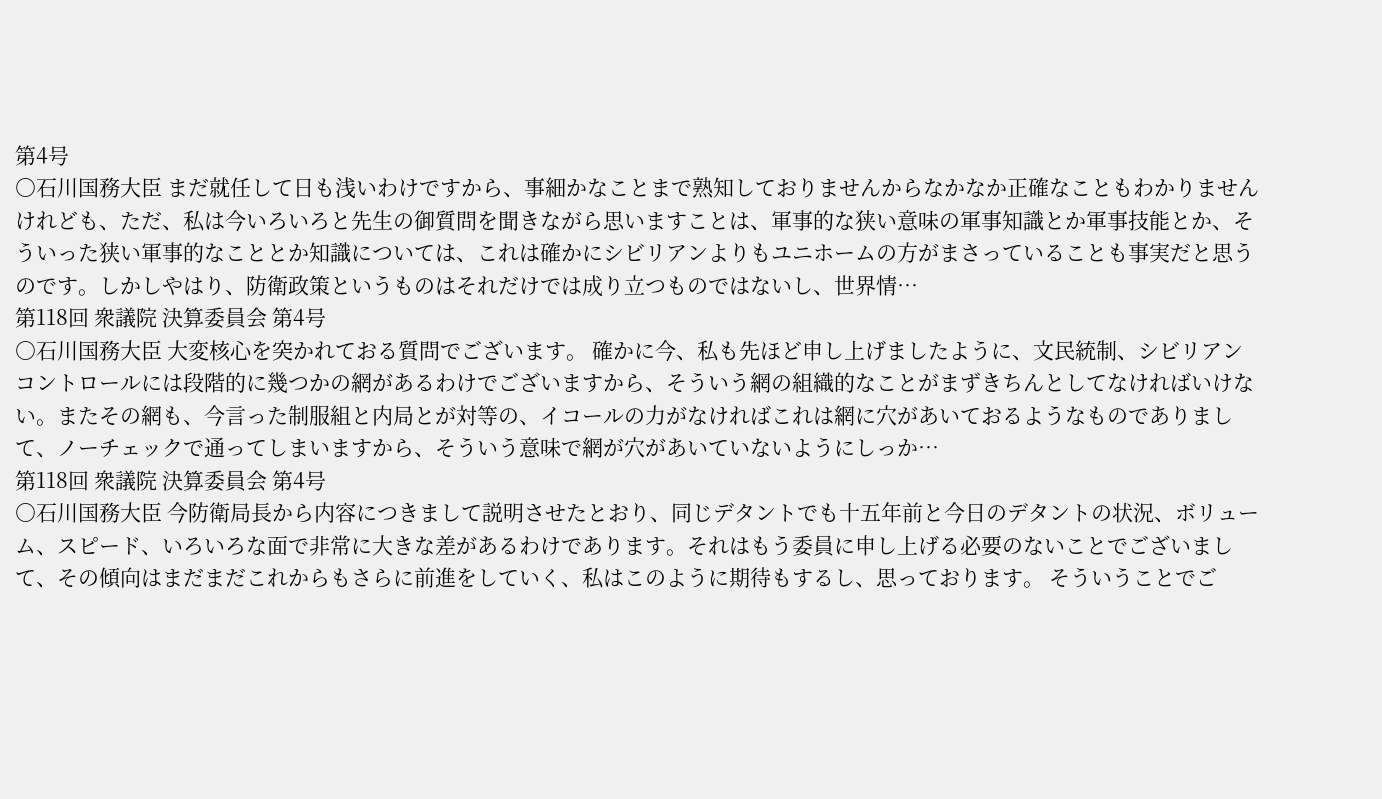第4号
○石川国務大臣 まだ就任して日も浅いわけですから、事細かなことまで熟知しておりませんからなかなか正確なこともわかりませんけれども、ただ、私は今いろいろと先生の御質問を聞きながら思いますことは、軍事的な狭い意味の軍事知識とか軍事技能とか、そういった狭い軍事的なこととか知識については、これは確かにシビリアンよりもユニホームの方がまさっていることも事実だと思うのです。しかしやはり、防衛政策というものはそれだけでは成り立つものではないし、世界情…
第118回 衆議院 決算委員会 第4号
○石川国務大臣 大変核心を突かれておる質問でございます。 確かに今、私も先ほど申し上げましたように、文民統制、シビリアンコントロールには段階的に幾つかの網があるわけでございますから、そういう網の組織的なことがまずきちんとしてなければいけない。またその網も、今言った制服組と内局とが対等の、イコールの力がなければこれは網に穴があいておるようなものでありまして、ノーチェックで通ってしまいますから、そういう意味で網が穴があいていないようにしっか…
第118回 衆議院 決算委員会 第4号
○石川国務大臣 今防衛局長から内容につきまして説明させたとおり、同じデタントでも十五年前と今日のデタントの状況、ボリューム、スピード、いろいろな面で非常に大きな差があるわけであります。それはもう委員に申し上げる必要のないことでございまして、その傾向はまだまだこれからもさらに前進をしていく、私はこのように期待もするし、思っております。 そういうことでご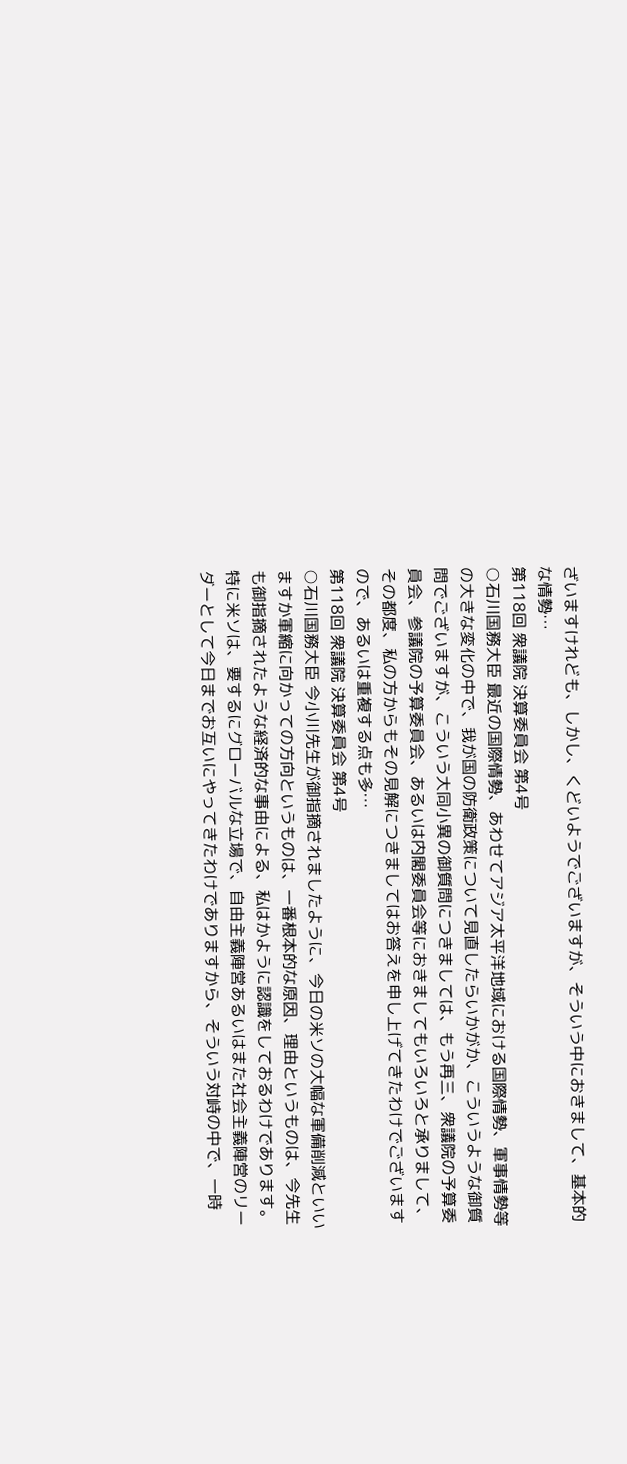ざいますけれども、しかし、くどいようでございますが、そういう中におきまして、基本的な情勢…
第118回 衆議院 決算委員会 第4号
○石川国務大臣 最近の国際情勢、あわせてアジア太平洋地域における国際情勢、軍事情勢等の大きな変化の中で、我が国の防衛政策について見直したらいかがか、こういうような御質問でございますが、こういう大同小異の御質問につきましては、もう再三、衆議院の予算委員会、参議院の予算委員会、あるいは内閣委員会等におきましてもいろいろと承りまして、その都度、私の方からもその見解につきましてはお答えを申し上げてきたわけでございますので、あるいは重複する点も多…
第118回 衆議院 決算委員会 第4号
○石川国務大臣 今小川先生が御指摘されましたように、今日の米ソの大幅な軍備削減といいますか軍縮に向かっての方向というものは、一番根本的な原因、理由というものは、今先生も御指摘されたような経済的な事由による、私はかように認識をしておるわけであります。 特に米ソは、要するにグローバルな立場で、自由主義陣営あるいはまた社会主義陣営のリーダーとして今日までお互いにやってきたわけでありますから、そういう対峙の中で、一時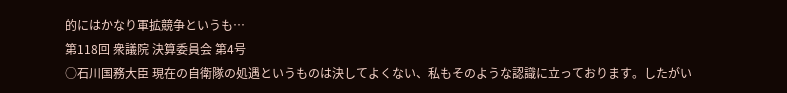的にはかなり軍拡競争というも…
第118回 衆議院 決算委員会 第4号
○石川国務大臣 現在の自衛隊の処遇というものは決してよくない、私もそのような認識に立っております。したがい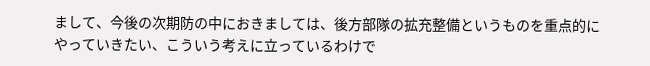まして、今後の次期防の中におきましては、後方部隊の拡充整備というものを重点的にやっていきたい、こういう考えに立っているわけで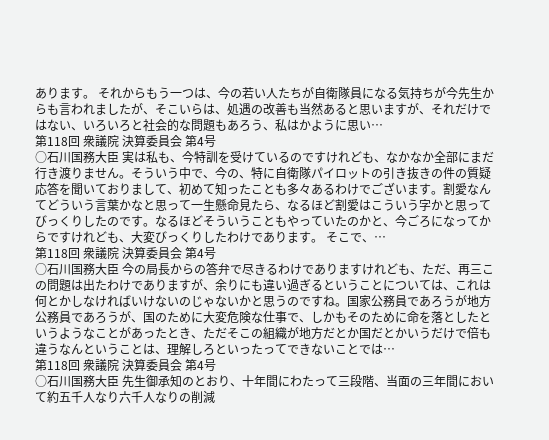あります。 それからもう一つは、今の若い人たちが自衛隊員になる気持ちが今先生からも言われましたが、そこいらは、処遇の改善も当然あると思いますが、それだけではない、いろいろと社会的な問題もあろう、私はかように思い…
第118回 衆議院 決算委員会 第4号
○石川国務大臣 実は私も、今特訓を受けているのですけれども、なかなか全部にまだ行き渡りません。そういう中で、今の、特に自衛隊パイロットの引き抜きの件の質疑応答を聞いておりまして、初めて知ったことも多々あるわけでございます。割愛なんてどういう言葉かなと思って一生懸命見たら、なるほど割愛はこういう字かと思ってびっくりしたのです。なるほどそういうこともやっていたのかと、今ごろになってからですけれども、大変びっくりしたわけであります。 そこで、…
第118回 衆議院 決算委員会 第4号
○石川国務大臣 今の局長からの答弁で尽きるわけでありますけれども、ただ、再三この問題は出たわけでありますが、余りにも違い過ぎるということについては、これは何とかしなければいけないのじゃないかと思うのですね。国家公務員であろうが地方公務員であろうが、国のために大変危険な仕事で、しかもそのために命を落としたというようなことがあったとき、ただそこの組織が地方だとか国だとかいうだけで倍も違うなんということは、理解しろといったってできないことでは…
第118回 衆議院 決算委員会 第4号
○石川国務大臣 先生御承知のとおり、十年間にわたって三段階、当面の三年間において約五千人なり六千人なりの削減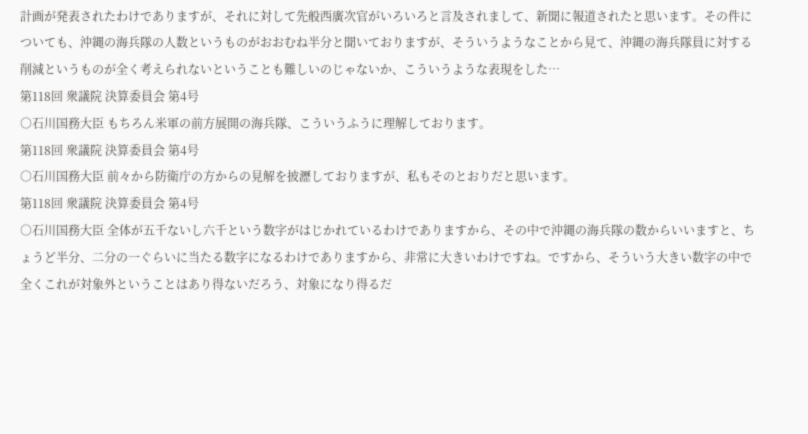計画が発表されたわけでありますが、それに対して先般西廣次官がいろいろと言及されまして、新聞に報道されたと思います。その件についても、沖縄の海兵隊の人数というものがおおむね半分と聞いておりますが、そういうようなことから見て、沖縄の海兵隊員に対する削減というものが全く考えられないということも難しいのじゃないか、こういうような表現をした…
第118回 衆議院 決算委員会 第4号
○石川国務大臣 もちろん米軍の前方展開の海兵隊、こういうふうに理解しております。
第118回 衆議院 決算委員会 第4号
○石川国務大臣 前々から防衛庁の方からの見解を披瀝しておりますが、私もそのとおりだと思います。
第118回 衆議院 決算委員会 第4号
○石川国務大臣 全体が五千ないし六千という数字がはじかれているわけでありますから、その中で沖縄の海兵隊の数からいいますと、ちょうど半分、二分の一ぐらいに当たる数字になるわけでありますから、非常に大きいわけですね。ですから、そういう大きい数字の中で全くこれが対象外ということはあり得ないだろう、対象になり得るだ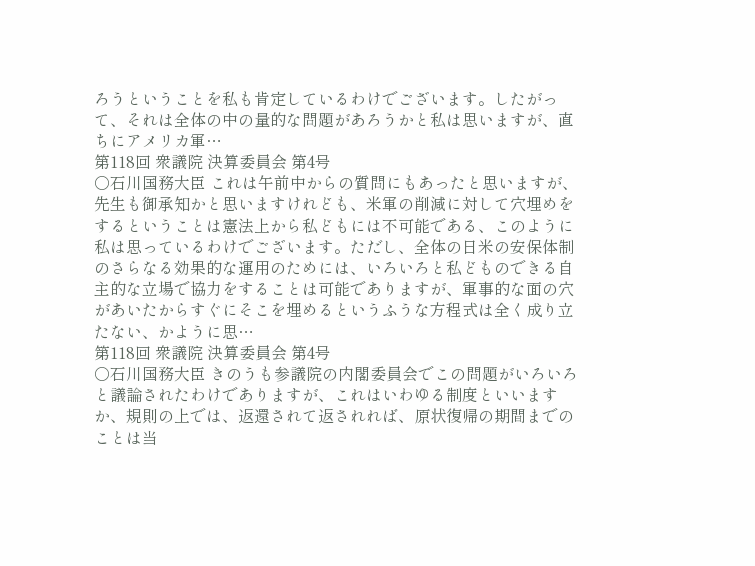ろうということを私も肯定しているわけでございます。したがって、それは全体の中の量的な問題があろうかと私は思いますが、直ちにアメリカ軍…
第118回 衆議院 決算委員会 第4号
○石川国務大臣 これは午前中からの質問にもあったと思いますが、先生も御承知かと思いますけれども、米軍の削減に対して穴埋めをするということは憲法上から私どもには不可能である、このように私は思っているわけでございます。ただし、全体の日米の安保体制のさらなる効果的な運用のためには、いろいろと私どものできる自主的な立場で協力をすることは可能でありますが、軍事的な面の穴があいたからすぐにそこを埋めるというふうな方程式は全く成り立たない、かように思…
第118回 衆議院 決算委員会 第4号
○石川国務大臣 きのうも参議院の内閣委員会でこの問題がいろいろと議論されたわけでありますが、これはいわゆる制度といいますか、規則の上では、返還されて返されれば、原状復帰の期間までのことは当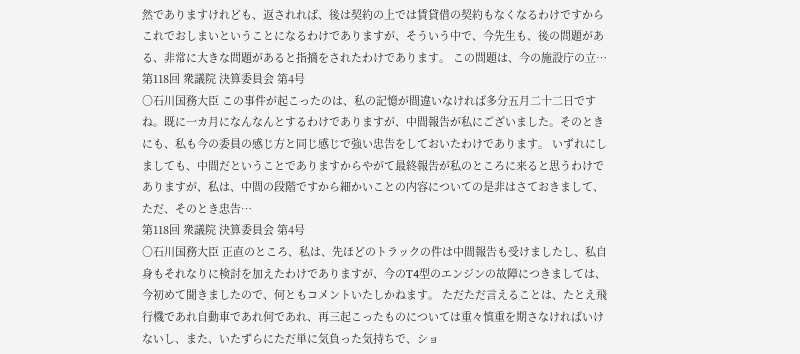然でありますけれども、返されれば、後は契約の上では賃貸借の契約もなくなるわけですからこれでおしまいということになるわけでありますが、そういう中で、今先生も、後の問題がある、非常に大きな問題があると指摘をされたわけであります。 この問題は、今の施設庁の立…
第118回 衆議院 決算委員会 第4号
○石川国務大臣 この事件が起こったのは、私の記憶が間違いなければ多分五月二十二日ですね。既に一カ月になんなんとするわけでありますが、中間報告が私にございました。そのときにも、私も今の委員の感じ方と同じ感じで強い忠告をしておいたわけであります。 いずれにしましても、中間だということでありますからやがて最終報告が私のところに来ると思うわけでありますが、私は、中間の段階ですから細かいことの内容についての是非はさておきまして、ただ、そのとき忠告…
第118回 衆議院 決算委員会 第4号
○石川国務大臣 正直のところ、私は、先ほどのトラックの件は中間報告も受けましたし、私自身もそれなりに検討を加えたわけでありますが、今のT4型のエンジンの故障につきましては、今初めて聞きましたので、何ともコメントいたしかねます。 ただただ言えることは、たとえ飛行機であれ自動車であれ何であれ、再三起こったものについては重々慎重を期さなければいけないし、また、いたずらにただ単に気負った気持ちで、ショ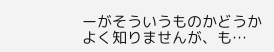ーがそういうものかどうかよく知りませんが、も…